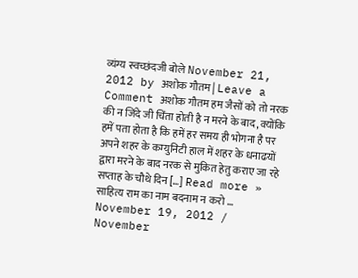व्यंग्य स्वच्छंदजी बोले November 21, 2012 by अशोक गौतम | Leave a Comment अशोक गौतम हम जैसों को तो नरक की न जिंदे जी चिंता होती है न मरने के बाद, क्योंकि हमें पता होता है कि हमें हर समय ही भोगना है पर अपने शहर के कम्युनिटी हाल में शहर के धनाढयों द्वारा मरने के बाद नरक से मुकित हेतु कराए जा रहे सप्ताह के चौथे दिन […] Read more »
साहित्य राम का नाम बदनाम न करो … November 19, 2012 / November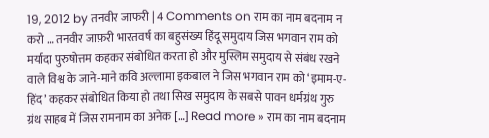19, 2012 by तनवीर जाफरी | 4 Comments on राम का नाम बदनाम न करो … तनवीर जाफ़री भारतवर्ष का बहुसंख्य हिंदू समुदाय जिस भगवान राम को मर्यादा पुरुषोत्तम कहकर संबोधित करता हो और मुस्लिम समुदाय से संबंध रखने वाले विश्व के जाने-माने कवि अल्लामा इकबाल ने जिस भगवान राम को ‘इमाम-ए-हिंद’ कहकर संबोधित किया हो तथा सिख समुदाय के सबसे पावन धर्मग्रंथ गुरु ग्रंथ साहब में जिस रामनाम का अनेक […] Read more » राम का नाम बदनाम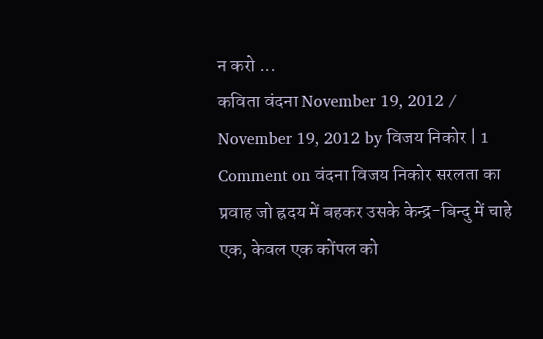न करो ...
कविता वंदना November 19, 2012 / November 19, 2012 by विजय निकोर | 1 Comment on वंदना विजय निकोर सरलता का प्रवाह जो ह्रदय में बहकर उसके केन्द्र-बिन्दु में चाहे एक, केवल एक कोंपल को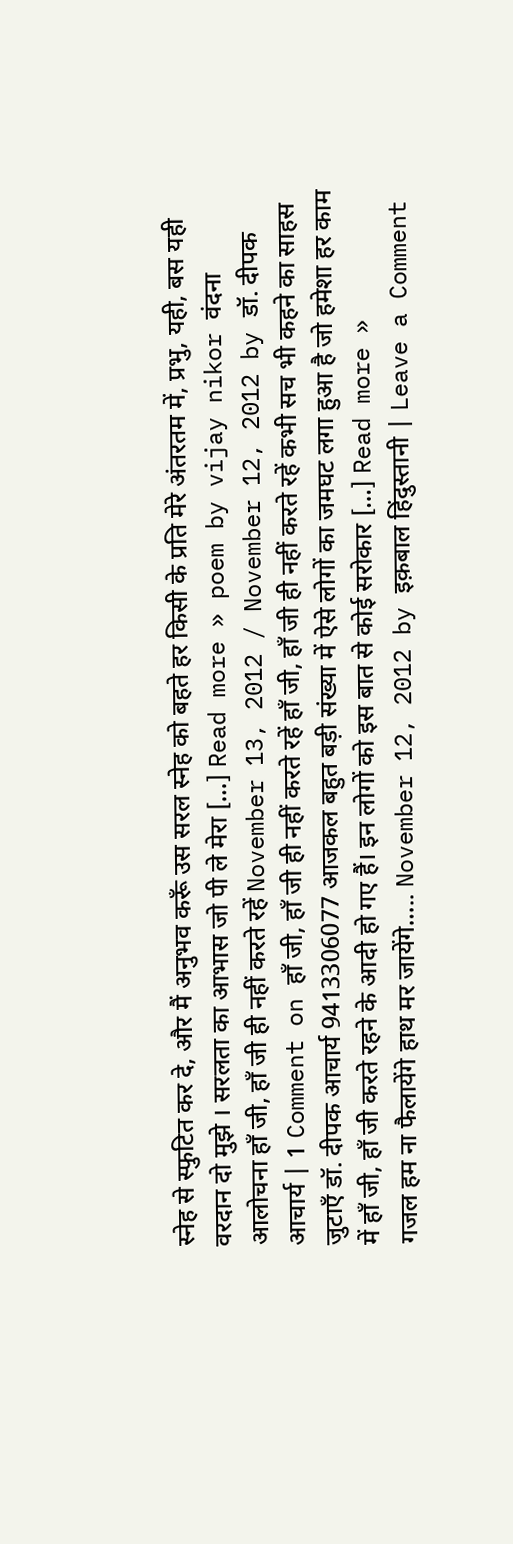स्नेह से स्फुटित कर दे, और मैं अनुभव करूँ उस सरल स्नेह को बहते हर किसी के प्रति मेरे अंतरतम में, प्रभु, यही, बस यही वरदान दो मुझे । सरलता का आभास जो पी ले मेरा […] Read more » poem by vijay nikor वंदना
आलोचना हाँ जी, हाँ जी ही नहीं करते रहें November 13, 2012 / November 12, 2012 by डॉ. दीपक आचार्य | 1 Comment on हाँ जी, हाँ जी ही नहीं करते रहें हाँ जी, हाँ जी ही नहीं करते रहें कभी सच भी कहने का साहस जुटाएँ डॉ. दीपक आचार्य 9413306077 आजकल बहुत बड़ी संख्या में ऐसे लोगों का जमघट लगा हुआ है जो हमेशा हर काम में हाँ जी, हाँ जी करते रहने के आदी हो गए हैं। इन लोगों को इस बात से कोई सरोकार […] Read more »
गजल हम ना फैलायेंगे हाथ मर जायेंगे….. November 12, 2012 by इक़बाल हिंदुस्तानी | Leave a Comment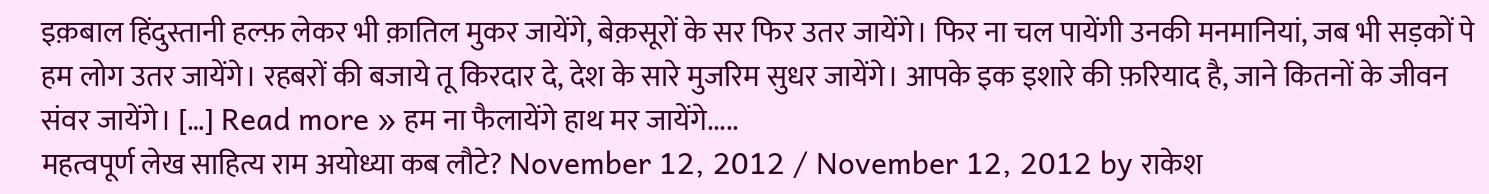इक़बाल हिंदुस्तानी हल्फ़ लेकर भी क़ातिल मुकर जायेंगे, बेक़सूरों के सर फिर उतर जायेंगे। फिर ना चल पायेंगी उनकी मनमानियां, जब भी सड़कों पे हम लोग उतर जायेंगे। रहबरों की बजाये तू किरदार दे, देश के सारे मुजरिम सुधर जायेंगे। आपके इक इशारे की फ़रियाद है, जाने कितनों के जीवन संवर जायेंगे। […] Read more » हम ना फैलायेंगे हाथ मर जायेंगे.....
महत्वपूर्ण लेख साहित्य राम अयोध्या कब लौटे? November 12, 2012 / November 12, 2012 by राकेश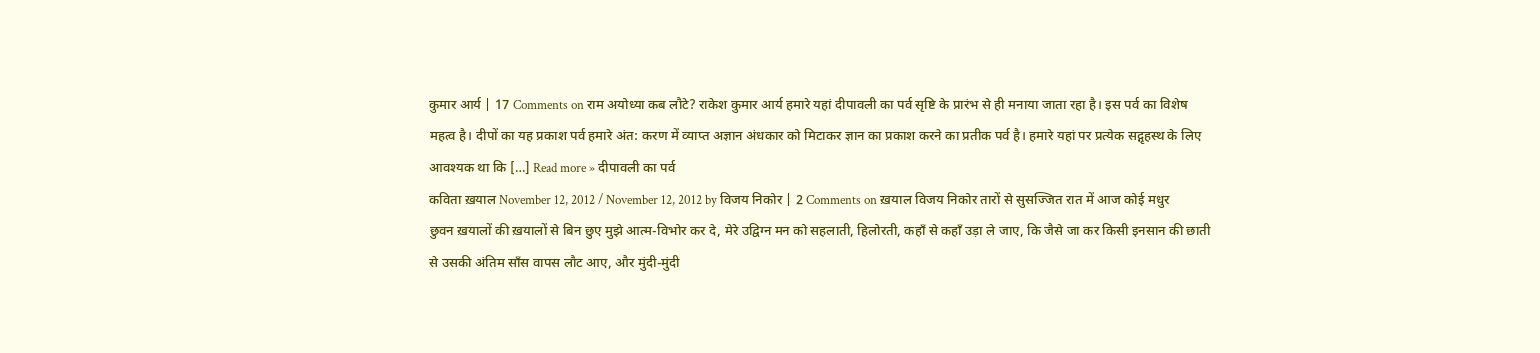कुमार आर्य | 17 Comments on राम अयोध्या कब लौटे? राकेश कुमार आर्य हमारे यहां दीपावली का पर्व सृष्टि के प्रारंभ से ही मनाया जाता रहा है। इस पर्व का विशेष महत्व है। दीपों का यह प्रकाश पर्व हमारे अंत: करण में व्याप्त अज्ञान अंधकार को मिटाकर ज्ञान का प्रकाश करने का प्रतीक पर्व है। हमारे यहां पर प्रत्येक सद्गृहस्थ के लिए आवश्यक था कि […] Read more » दीपावली का पर्व
कविता ख़याल November 12, 2012 / November 12, 2012 by विजय निकोर | 2 Comments on ख़याल विजय निकोर तारों से सुसज्जित रात में आज कोई मधुर छुवन ख़यालों की ख़यालों से बिन छुए मुझे आत्म-विभोर कर दे, मेरे उद्विग्न मन को सहलाती, हिलोरती, कहाँ से कहाँ उड़ा ले जाए, कि जैसे जा कर किसी इनसान की छाती से उसकी अंतिम साँस वापस लौट आए, और मुंदी-मुंदी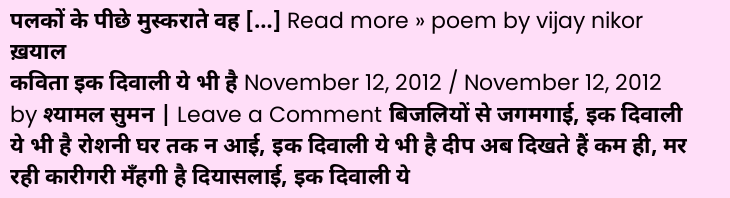पलकों के पीछे मुस्कराते वह […] Read more » poem by vijay nikor ख़याल
कविता इक दिवाली ये भी है November 12, 2012 / November 12, 2012 by श्यामल सुमन | Leave a Comment बिजलियों से जगमगाई, इक दिवाली ये भी है रोशनी घर तक न आई, इक दिवाली ये भी है दीप अब दिखते हैं कम ही, मर रही कारीगरी मँहगी है दियासलाई, इक दिवाली ये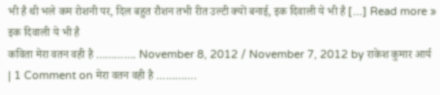भी है थी भले कम रोशनी पर, दिल बहुत रौशन तभी रीत उल्टी क्यों बनाई, इक दिवाली ये भी है […] Read more » इक दिवाली ये भी है
कविता मेरा वतन वही है …………. November 8, 2012 / November 7, 2012 by राकेश कुमार आर्य | 1 Comment on मेरा वतन वही है ………….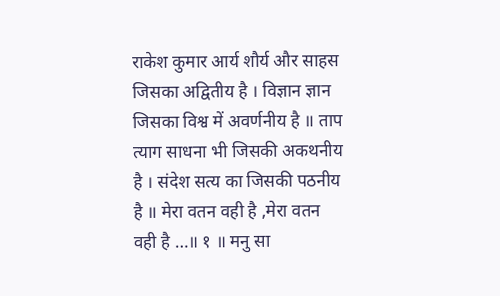राकेश कुमार आर्य शौर्य और साहस जिसका अद्वितीय है । विज्ञान ज्ञान जिसका विश्व में अवर्णनीय है ॥ ताप त्याग साधना भी जिसकी अकथनीय है । संदेश सत्य का जिसकी पठनीय है ॥ मेरा वतन वही है ,मेरा वतन वही है …॥ १ ॥ मनु सा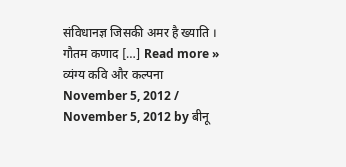संविधानज्ञ जिसकी अमर है ख्याति । गौतम कणाद […] Read more »
व्यंग्य कवि और कल्पना November 5, 2012 / November 5, 2012 by बीनू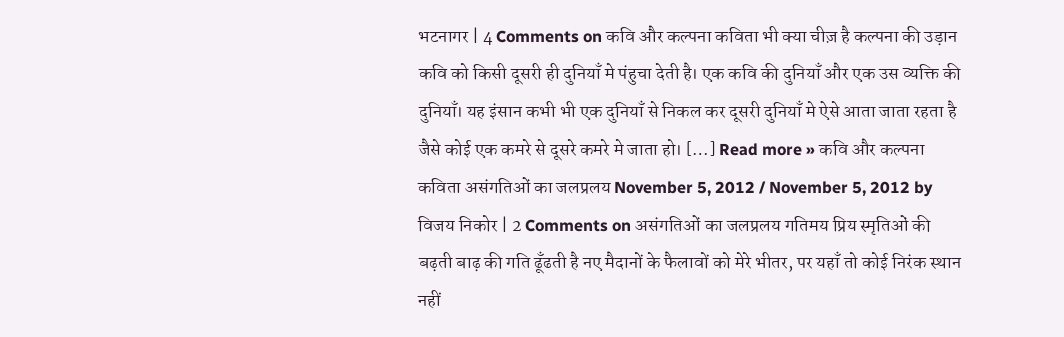भटनागर | 4 Comments on कवि और कल्पना कविता भी क्या चीज़ है कल्पना की उड़ान कवि को किसी दूसरी ही दुनियाँ मे पंहुचा देती है। एक कवि की दुनियाँ और एक उस व्यक्ति की दुनियाँ। यह इंसान कभी भी एक दुनियाँ से निकल कर दूसरी दुनियाँ मे ऐसे आता जाता रहता है जैसे कोई एक कमरे से दूसरे कमरे मे जाता हो। […] Read more » कवि और कल्पना
कविता असंगतिओं का जलप्रलय November 5, 2012 / November 5, 2012 by विजय निकोर | 2 Comments on असंगतिओं का जलप्रलय गतिमय प्रिय स्मृतिओं की बढ़ती बाढ़ की गति ढूँढती है नए मैदानों के फैलावों को मेरे भीतर, पर यहाँ तो कोई निरंक स्थान नहीं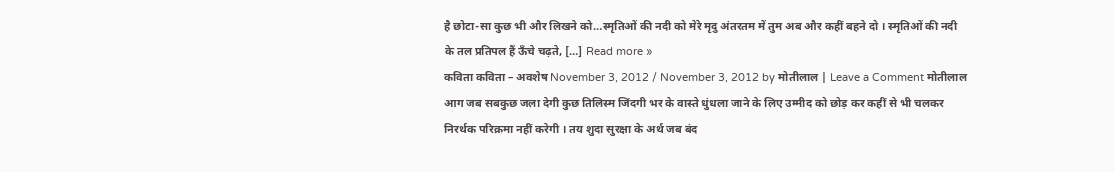है छोटा-सा कुछ भी और लिखने को…स्मृतिओं की नदी को मेरे मृदु अंतरतम में तुम अब और कहीं बहने दो । स्मृतिओं की नदी के तल प्रतिपल हैं ऊँचे चढ़ते, […] Read more »
कविता कविता – अवशेष November 3, 2012 / November 3, 2012 by मोतीलाल | Leave a Comment मोतीलाल आग जब सबकुछ जला देगी कुछ तिलिस्म जिंदगी भर के वास्ते धुंधला जाने के लिए उम्मीद को छोड़ कर कहीं से भी चलकर निरर्थक परिक्रमा नहीं करेगी । तय शुदा सुरक्षा के अर्थ जब बंद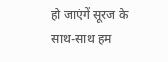हो जाएंगें सूरज के साथ-साथ हम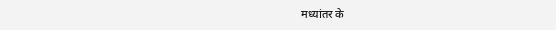मध्यांतर के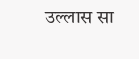उल्लास सा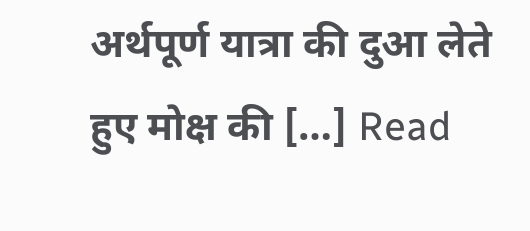अर्थपूर्ण यात्रा की दुआ लेते हुए मोक्ष की […] Read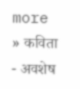more » कविता - अवशेष